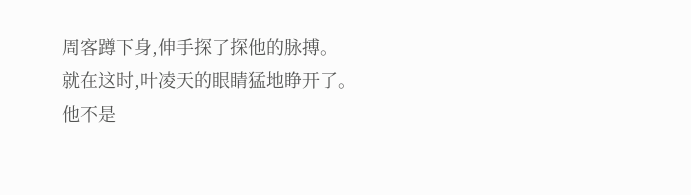周客蹲下身,伸手探了探他的脉搏。
就在这时,叶凌天的眼睛猛地睁开了。
他不是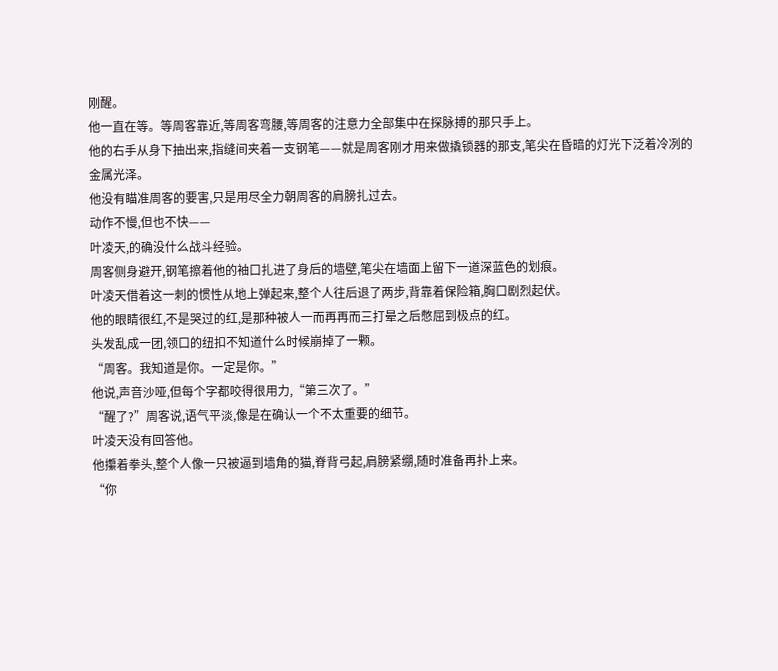刚醒。
他一直在等。等周客靠近,等周客弯腰,等周客的注意力全部集中在探脉搏的那只手上。
他的右手从身下抽出来,指缝间夹着一支钢笔——就是周客刚才用来做撬锁器的那支,笔尖在昏暗的灯光下泛着冷冽的金属光泽。
他没有瞄准周客的要害,只是用尽全力朝周客的肩膀扎过去。
动作不慢,但也不快——
叶凌天,的确没什么战斗经验。
周客侧身避开,钢笔擦着他的袖口扎进了身后的墙壁,笔尖在墙面上留下一道深蓝色的划痕。
叶凌天借着这一刺的惯性从地上弹起来,整个人往后退了两步,背靠着保险箱,胸口剧烈起伏。
他的眼睛很红,不是哭过的红,是那种被人一而再再而三打晕之后憋屈到极点的红。
头发乱成一团,领口的纽扣不知道什么时候崩掉了一颗。
“周客。我知道是你。一定是你。”
他说,声音沙哑,但每个字都咬得很用力,“第三次了。”
“醒了?”周客说,语气平淡,像是在确认一个不太重要的细节。
叶凌天没有回答他。
他攥着拳头,整个人像一只被逼到墙角的猫,脊背弓起,肩膀紧绷,随时准备再扑上来。
“你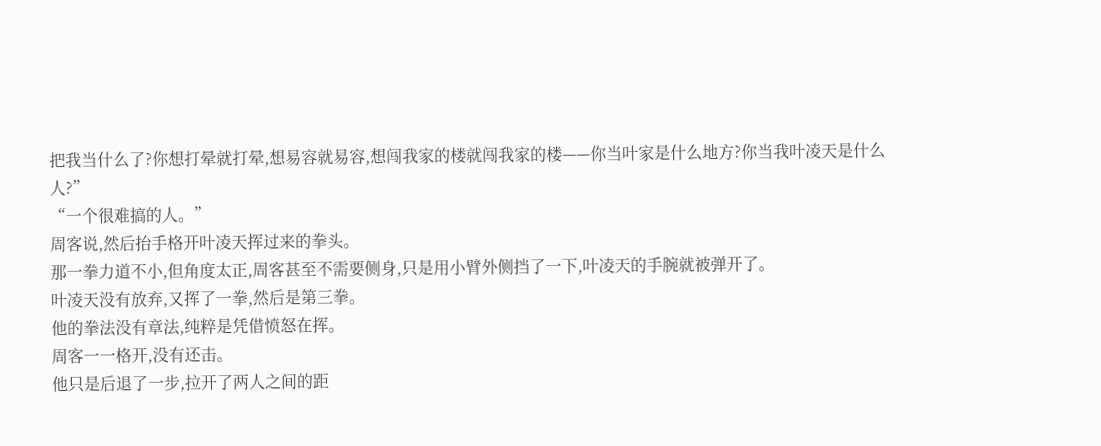把我当什么了?你想打晕就打晕,想易容就易容,想闯我家的楼就闯我家的楼——你当叶家是什么地方?你当我叶凌天是什么人?”
“一个很难搞的人。”
周客说,然后抬手格开叶凌天挥过来的拳头。
那一拳力道不小,但角度太正,周客甚至不需要侧身,只是用小臂外侧挡了一下,叶凌天的手腕就被弹开了。
叶凌天没有放弃,又挥了一拳,然后是第三拳。
他的拳法没有章法,纯粹是凭借愤怒在挥。
周客一一格开,没有还击。
他只是后退了一步,拉开了两人之间的距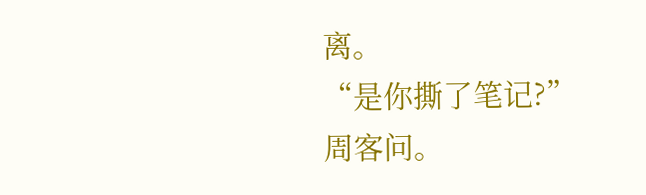离。
“是你撕了笔记?”周客问。